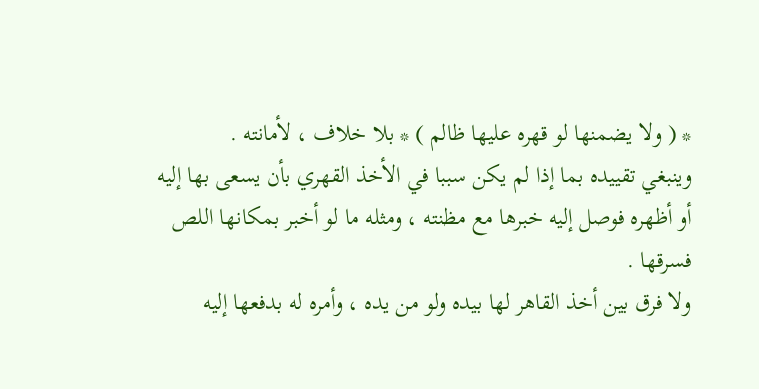* ( ولا يضمنها لو قهره عليها ظالم ) * بلا خلاف ، لأمانته .
وينبغي تقييده بما إذا لم يكن سببا في الأخذ القهري بأن يسعى بها إليه
أو أظهره فوصل إليه خبرها مع مظنته ، ومثله ما لو أخبر بمكانها اللص
فسرقها .
ولا فرق بين أخذ القاهر لها بيده ولو من يده ، وأمره له بدفعها إليه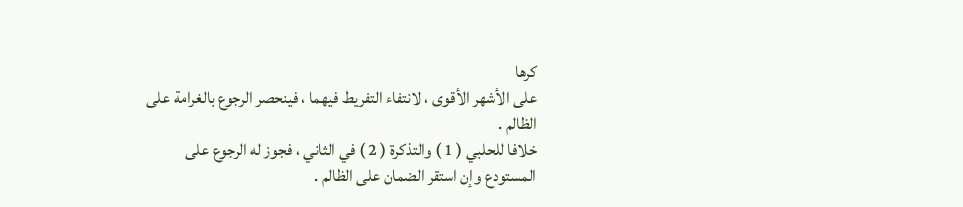كرها
على الأشهر الأقوى ، لانتفاء التفريط فيهما ، فينحصر الرجوع بالغرامة على
الظالم .
خلافا للحلبي ( 1 ) والتذكرة ( 2 ) في الثاني ، فجوز له الرجوع على
المستودع وإن استقر الضمان على الظالم .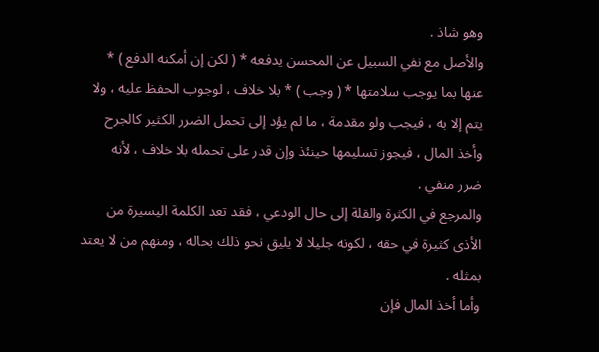وهو شاذ .
والأصل مع نفي السبيل عن المحسن يدفعه * ( لكن إن أمكنه الدفع ) *
عنها بما يوجب سلامتها * ( وجب ) * بلا خلاف ، لوجوب الحفظ عليه ، ولا
يتم إلا به ، فيجب ولو مقدمة ، ما لم يؤد إلى تحمل الضرر الكثير كالجرح
وأخذ المال ، فيجوز تسليمها حينئذ وإن قدر على تحمله بلا خلاف ، لأنه
ضرر منفي .
والمرجع في الكثرة والقلة إلى حال الودعي ، فقد تعد الكلمة اليسيرة من
الأذى كثيرة في حقه ، لكونه جليلا لا يليق نحو ذلك بحاله ، ومنهم من لا يعتد
بمثله .
وأما أخذ المال فإن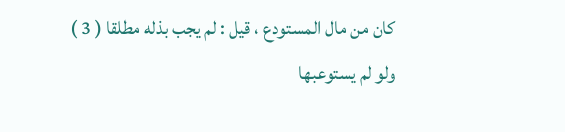كان من مال المستودع ، قيل : لم يجب بذله مطلقا ( 3 )
ولو لم يستوعبها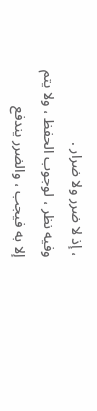، إذ لا ضرر ولا ضرار .
وفيه نظر ، لوجوب الحفظ ، ولا يتم إلا به فيجب ، والضرر يندفع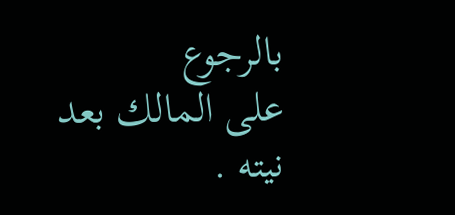بالرجوع
على المالك بعد نيته .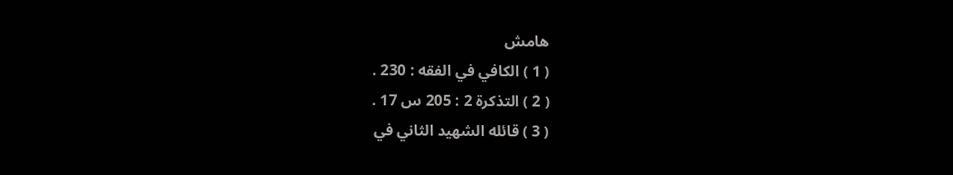هامش
( 1 ) الكافي في الفقه : 230 .
( 2 ) التذكرة 2 : 205 س 17 .
( 3 ) قائله الشهيد الثاني في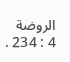الروضة 4 : 234 .